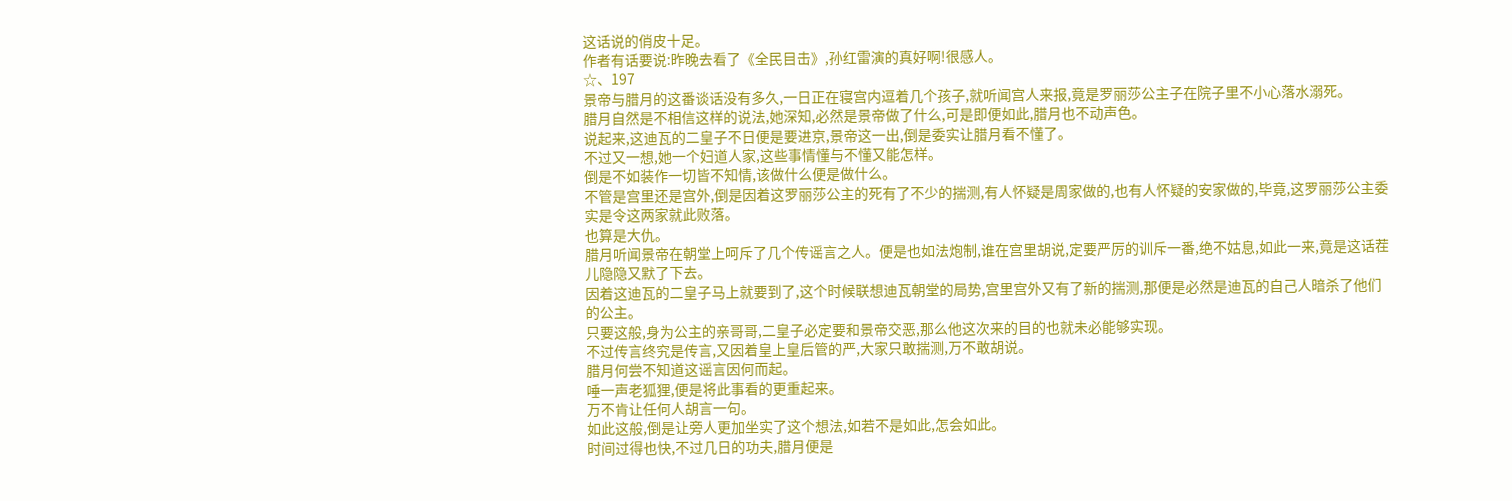这话说的俏皮十足。
作者有话要说:昨晚去看了《全民目击》,孙红雷演的真好啊!很感人。
☆、197
景帝与腊月的这番谈话没有多久,一日正在寝宫内逗着几个孩子,就听闻宫人来报,竟是罗丽莎公主子在院子里不小心落水溺死。
腊月自然是不相信这样的说法,她深知,必然是景帝做了什么,可是即便如此,腊月也不动声色。
说起来,这迪瓦的二皇子不日便是要进京,景帝这一出,倒是委实让腊月看不懂了。
不过又一想,她一个妇道人家,这些事情懂与不懂又能怎样。
倒是不如装作一切皆不知情,该做什么便是做什么。
不管是宫里还是宫外,倒是因着这罗丽莎公主的死有了不少的揣测,有人怀疑是周家做的,也有人怀疑的安家做的,毕竟,这罗丽莎公主委实是令这两家就此败落。
也算是大仇。
腊月听闻景帝在朝堂上呵斥了几个传谣言之人。便是也如法炮制,谁在宫里胡说,定要严厉的训斥一番,绝不姑息,如此一来,竟是这话茬儿隐隐又默了下去。
因着这迪瓦的二皇子马上就要到了,这个时候联想迪瓦朝堂的局势,宫里宫外又有了新的揣测,那便是必然是迪瓦的自己人暗杀了他们的公主。
只要这般,身为公主的亲哥哥,二皇子必定要和景帝交恶,那么他这次来的目的也就未必能够实现。
不过传言终究是传言,又因着皇上皇后管的严,大家只敢揣测,万不敢胡说。
腊月何尝不知道这谣言因何而起。
唾一声老狐狸,便是将此事看的更重起来。
万不肯让任何人胡言一句。
如此这般,倒是让旁人更加坐实了这个想法,如若不是如此,怎会如此。
时间过得也快,不过几日的功夫,腊月便是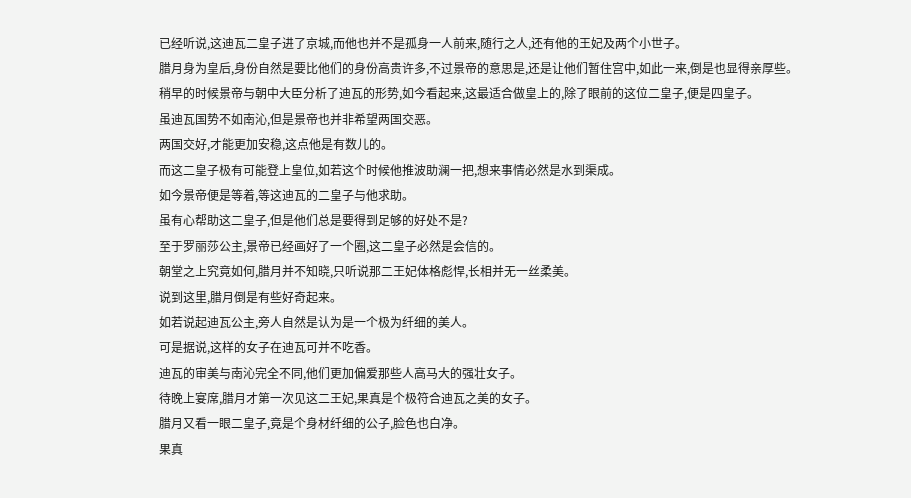已经听说,这迪瓦二皇子进了京城,而他也并不是孤身一人前来,随行之人,还有他的王妃及两个小世子。
腊月身为皇后,身份自然是要比他们的身份高贵许多,不过景帝的意思是,还是让他们暂住宫中,如此一来,倒是也显得亲厚些。
稍早的时候景帝与朝中大臣分析了迪瓦的形势,如今看起来,这最适合做皇上的,除了眼前的这位二皇子,便是四皇子。
虽迪瓦国势不如南沁,但是景帝也并非希望两国交恶。
两国交好,才能更加安稳,这点他是有数儿的。
而这二皇子极有可能登上皇位,如若这个时候他推波助澜一把,想来事情必然是水到渠成。
如今景帝便是等着,等这迪瓦的二皇子与他求助。
虽有心帮助这二皇子,但是他们总是要得到足够的好处不是?
至于罗丽莎公主,景帝已经画好了一个圈,这二皇子必然是会信的。
朝堂之上究竟如何,腊月并不知晓,只听说那二王妃体格彪悍,长相并无一丝柔美。
说到这里,腊月倒是有些好奇起来。
如若说起迪瓦公主,旁人自然是认为是一个极为纤细的美人。
可是据说,这样的女子在迪瓦可并不吃香。
迪瓦的审美与南沁完全不同,他们更加偏爱那些人高马大的强壮女子。
待晚上宴席,腊月才第一次见这二王妃,果真是个极符合迪瓦之美的女子。
腊月又看一眼二皇子,竟是个身材纤细的公子,脸色也白净。
果真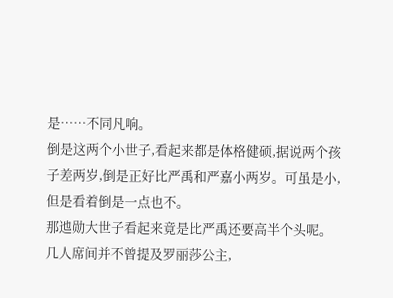是……不同凡响。
倒是这两个小世子,看起来都是体格健硕,据说两个孩子差两岁,倒是正好比严禹和严嘉小两岁。可虽是小,但是看着倒是一点也不。
那迆勋大世子看起来竟是比严禹还要高半个头呢。
几人席间并不曾提及罗丽莎公主,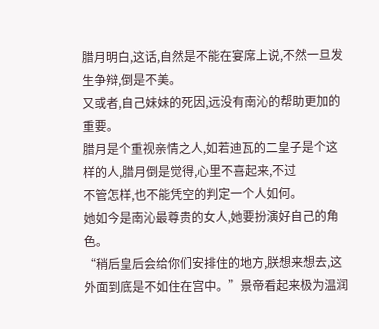腊月明白,这话,自然是不能在宴席上说,不然一旦发生争辩,倒是不美。
又或者,自己妹妹的死因,远没有南沁的帮助更加的重要。
腊月是个重视亲情之人,如若迪瓦的二皇子是个这样的人,腊月倒是觉得,心里不喜起来,不过
不管怎样,也不能凭空的判定一个人如何。
她如今是南沁最尊贵的女人,她要扮演好自己的角色。
“稍后皇后会给你们安排住的地方,朕想来想去,这外面到底是不如住在宫中。”景帝看起来极为温润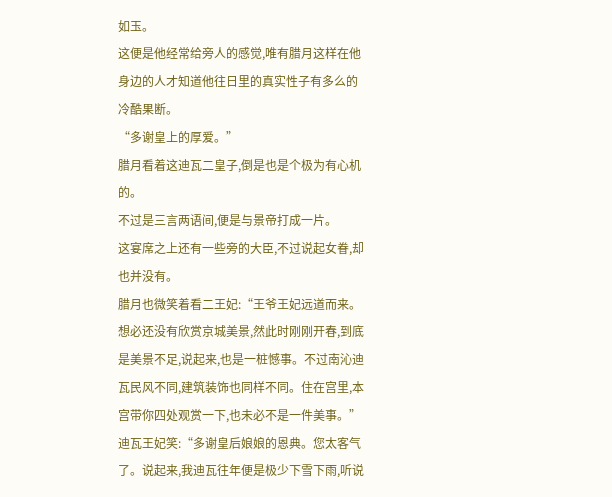如玉。
这便是他经常给旁人的感觉,唯有腊月这样在他身边的人才知道他往日里的真实性子有多么的冷酷果断。
“多谢皇上的厚爱。”
腊月看着这迪瓦二皇子,倒是也是个极为有心机的。
不过是三言两语间,便是与景帝打成一片。
这宴席之上还有一些旁的大臣,不过说起女眷,却也并没有。
腊月也微笑着看二王妃:“王爷王妃远道而来。想必还没有欣赏京城美景,然此时刚刚开春,到底是美景不足,说起来,也是一桩憾事。不过南沁迪瓦民风不同,建筑装饰也同样不同。住在宫里,本宫带你四处观赏一下,也未必不是一件美事。”
迪瓦王妃笑:“多谢皇后娘娘的恩典。您太客气了。说起来,我迪瓦往年便是极少下雪下雨,听说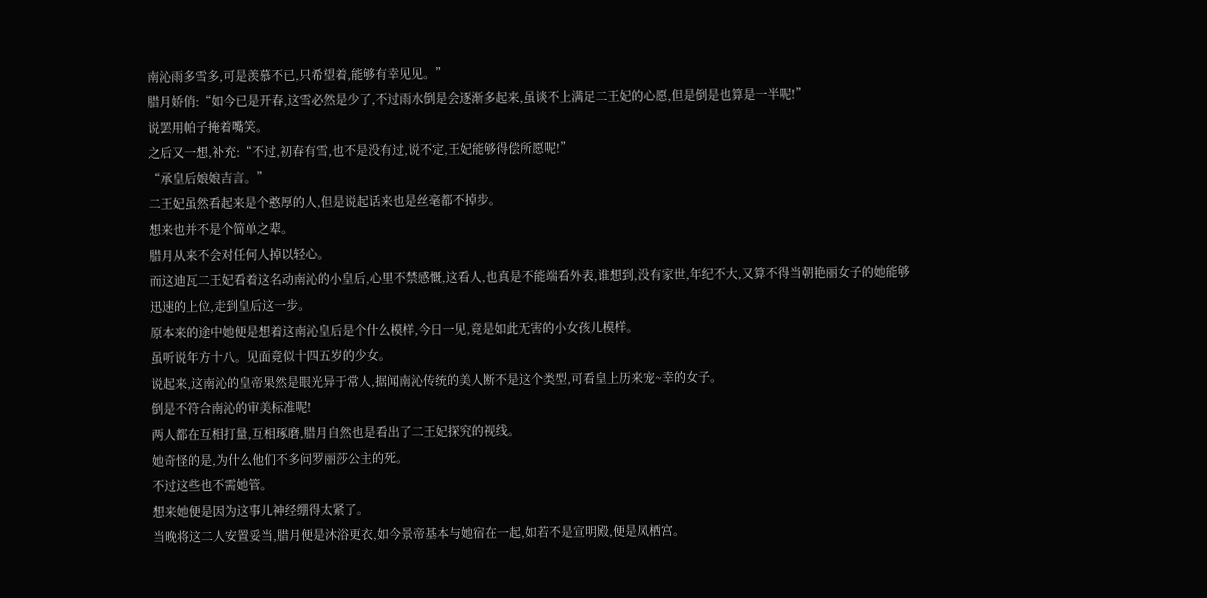南沁雨多雪多,可是羡慕不已,只希望着,能够有幸见见。”
腊月娇俏:“如今已是开春,这雪必然是少了,不过雨水倒是会逐渐多起来,虽谈不上满足二王妃的心愿,但是倒是也算是一半呢!”
说罢用帕子掩着嘴笑。
之后又一想,补充:“不过,初春有雪,也不是没有过,说不定,王妃能够得偿所愿呢!”
“承皇后娘娘吉言。”
二王妃虽然看起来是个憨厚的人,但是说起话来也是丝毫都不掉步。
想来也并不是个简单之辈。
腊月从来不会对任何人掉以轻心。
而这迪瓦二王妃看着这名动南沁的小皇后,心里不禁感慨,这看人,也真是不能端看外表,谁想到,没有家世,年纪不大,又算不得当朝艳丽女子的她能够迅速的上位,走到皇后这一步。
原本来的途中她便是想着这南沁皇后是个什么模样,今日一见,竟是如此无害的小女孩儿模样。
虽听说年方十八。见面竟似十四五岁的少女。
说起来,这南沁的皇帝果然是眼光异于常人,据闻南沁传统的美人断不是这个类型,可看皇上历来宠~幸的女子。
倒是不符合南沁的审美标准呢!
两人都在互相打量,互相琢磨,腊月自然也是看出了二王妃探究的视线。
她奇怪的是,为什么他们不多问罗丽莎公主的死。
不过这些也不需她管。
想来她便是因为这事儿神经绷得太紧了。
当晚将这二人安置妥当,腊月便是沐浴更衣,如今景帝基本与她宿在一起,如若不是宣明殿,便是凤栖宫。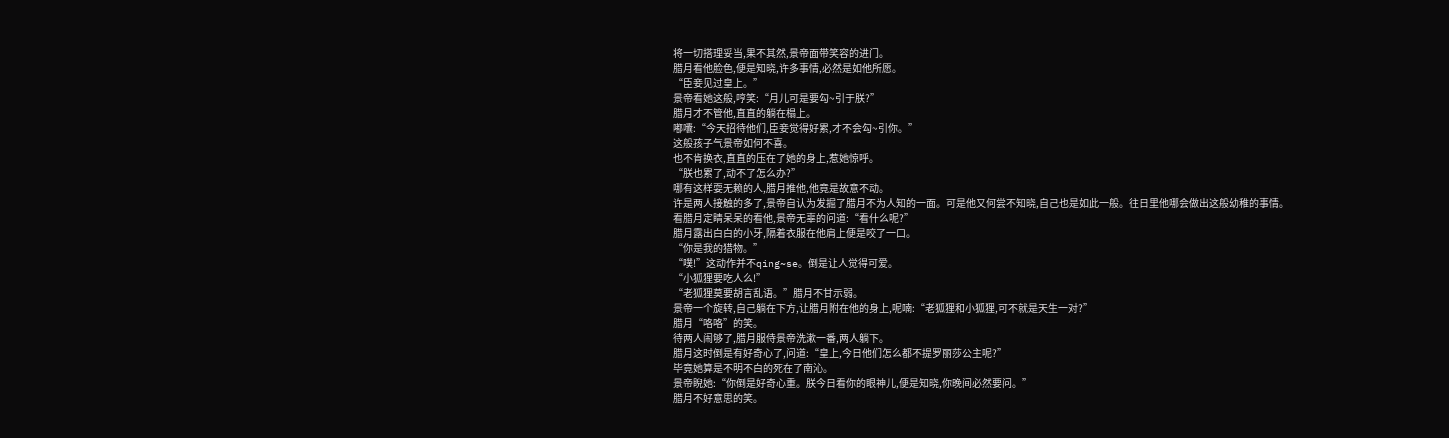将一切搭理妥当,果不其然,景帝面带笑容的进门。
腊月看他脸色,便是知晓,许多事情,必然是如他所愿。
“臣妾见过皇上。”
景帝看她这般,哼笑:“月儿可是要勾~引于朕?”
腊月才不管他,直直的躺在榻上。
嘟囔:“今天招待他们,臣妾觉得好累,才不会勾~引你。”
这般孩子气景帝如何不喜。
也不肯换衣,直直的压在了她的身上,惹她惊呼。
“朕也累了,动不了怎么办?”
哪有这样耍无赖的人,腊月推他,他竟是故意不动。
许是两人接触的多了,景帝自认为发掘了腊月不为人知的一面。可是他又何尝不知晓,自己也是如此一般。往日里他哪会做出这般幼稚的事情。
看腊月定睛呆呆的看他,景帝无辜的问道:“看什么呢?”
腊月露出白白的小牙,隔着衣服在他肩上便是咬了一口。
“你是我的猎物。”
“噗!”这动作并不qing~se。倒是让人觉得可爱。
“小狐狸要吃人么!”
“老狐狸莫要胡言乱语。”腊月不甘示弱。
景帝一个旋转,自己躺在下方,让腊月附在他的身上,呢喃:“老狐狸和小狐狸,可不就是天生一对?”
腊月“咯咯”的笑。
待两人闹够了,腊月服侍景帝洗漱一番,两人躺下。
腊月这时倒是有好奇心了,问道:“皇上,今日他们怎么都不提罗丽莎公主呢?”
毕竟她算是不明不白的死在了南沁。
景帝睨她:“你倒是好奇心重。朕今日看你的眼神儿,便是知晓,你晚间必然要问。”
腊月不好意思的笑。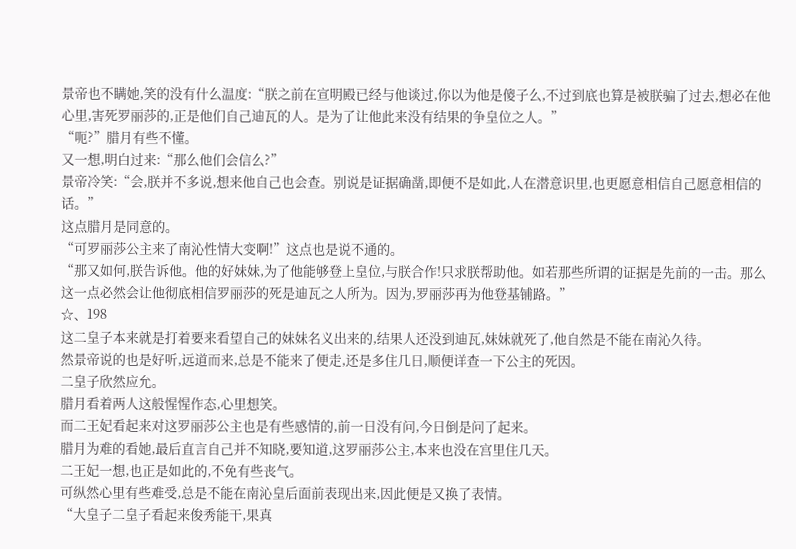景帝也不瞒她,笑的没有什么温度:“朕之前在宣明殿已经与他谈过,你以为他是傻子么,不过到底也算是被朕骗了过去,想必在他心里,害死罗丽莎的,正是他们自己迪瓦的人。是为了让他此来没有结果的争皇位之人。”
“呃?”腊月有些不懂。
又一想,明白过来:“那么他们会信么?”
景帝冷笑:“会,朕并不多说,想来他自己也会查。别说是证据确凿,即便不是如此,人在潜意识里,也更愿意相信自己愿意相信的话。”
这点腊月是同意的。
“可罗丽莎公主来了南沁性情大变啊!”这点也是说不通的。
“那又如何,朕告诉他。他的好妹妹,为了他能够登上皇位,与朕合作!只求朕帮助他。如若那些所谓的证据是先前的一击。那么这一点必然会让他彻底相信罗丽莎的死是迪瓦之人所为。因为,罗丽莎再为他登基铺路。”
☆、198
这二皇子本来就是打着要来看望自己的妹妹名义出来的,结果人还没到迪瓦,妹妹就死了,他自然是不能在南沁久待。
然景帝说的也是好听,远道而来,总是不能来了便走,还是多住几日,顺便详查一下公主的死因。
二皇子欣然应允。
腊月看着两人这般惺惺作态,心里想笑。
而二王妃看起来对这罗丽莎公主也是有些感情的,前一日没有问,今日倒是问了起来。
腊月为难的看她,最后直言自己并不知晓,要知道,这罗丽莎公主,本来也没在宫里住几天。
二王妃一想,也正是如此的,不免有些丧气。
可纵然心里有些难受,总是不能在南沁皇后面前表现出来,因此便是又换了表情。
“大皇子二皇子看起来俊秀能干,果真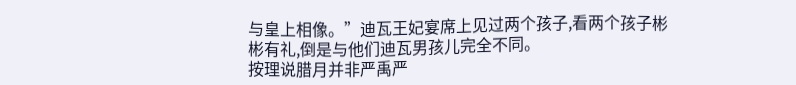与皇上相像。”迪瓦王妃宴席上见过两个孩子,看两个孩子彬彬有礼,倒是与他们迪瓦男孩儿完全不同。
按理说腊月并非严禹严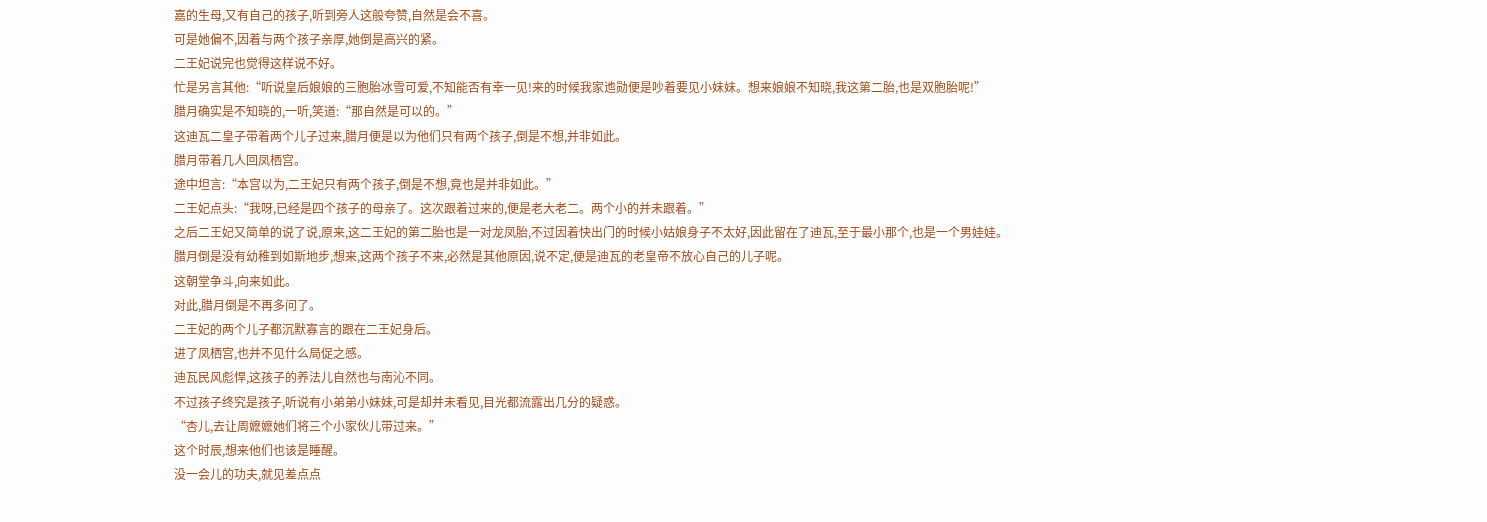嘉的生母,又有自己的孩子,听到旁人这般夸赞,自然是会不喜。
可是她偏不,因着与两个孩子亲厚,她倒是高兴的紧。
二王妃说完也觉得这样说不好。
忙是另言其他:“听说皇后娘娘的三胞胎冰雪可爱,不知能否有幸一见!来的时候我家迆勋便是吵着要见小妹妹。想来娘娘不知晓,我这第二胎,也是双胞胎呢!”
腊月确实是不知晓的,一听,笑道:“那自然是可以的。”
这迪瓦二皇子带着两个儿子过来,腊月便是以为他们只有两个孩子,倒是不想,并非如此。
腊月带着几人回凤栖宫。
途中坦言:“本宫以为,二王妃只有两个孩子,倒是不想,竟也是并非如此。”
二王妃点头:“我呀,已经是四个孩子的母亲了。这次跟着过来的,便是老大老二。两个小的并未跟着。”
之后二王妃又简单的说了说,原来,这二王妃的第二胎也是一对龙凤胎,不过因着快出门的时候小姑娘身子不太好,因此留在了迪瓦,至于最小那个,也是一个男娃娃。
腊月倒是没有幼稚到如斯地步,想来,这两个孩子不来,必然是其他原因,说不定,便是迪瓦的老皇帝不放心自己的儿子呢。
这朝堂争斗,向来如此。
对此,腊月倒是不再多问了。
二王妃的两个儿子都沉默寡言的跟在二王妃身后。
进了凤栖宫,也并不见什么局促之感。
迪瓦民风彪悍,这孩子的养法儿自然也与南沁不同。
不过孩子终究是孩子,听说有小弟弟小妹妹,可是却并未看见,目光都流露出几分的疑惑。
“杏儿,去让周嬷嬷她们将三个小家伙儿带过来。”
这个时辰,想来他们也该是睡醒。
没一会儿的功夫,就见差点点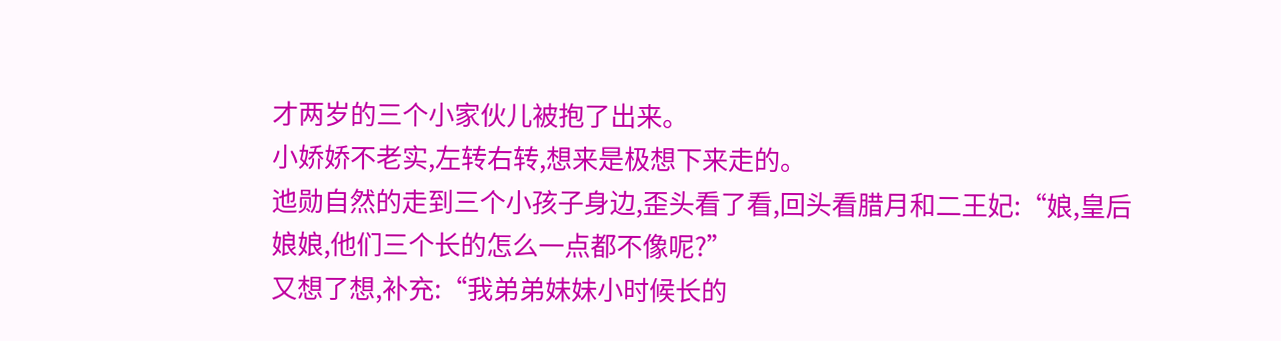才两岁的三个小家伙儿被抱了出来。
小娇娇不老实,左转右转,想来是极想下来走的。
迆勋自然的走到三个小孩子身边,歪头看了看,回头看腊月和二王妃:“娘,皇后娘娘,他们三个长的怎么一点都不像呢?”
又想了想,补充:“我弟弟妹妹小时候长的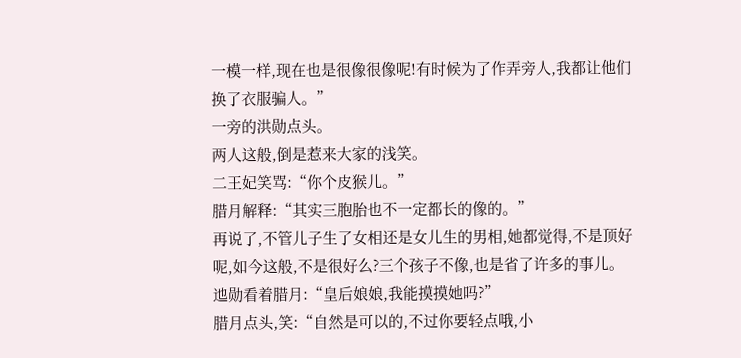一模一样,现在也是很像很像呢!有时候为了作弄旁人,我都让他们换了衣服骗人。”
一旁的洪勋点头。
两人这般,倒是惹来大家的浅笑。
二王妃笑骂:“你个皮猴儿。”
腊月解释:“其实三胞胎也不一定都长的像的。”
再说了,不管儿子生了女相还是女儿生的男相,她都觉得,不是顶好呢,如今这般,不是很好么?三个孩子不像,也是省了许多的事儿。
迆勋看着腊月:“皇后娘娘,我能摸摸她吗?”
腊月点头,笑:“自然是可以的,不过你要轻点哦,小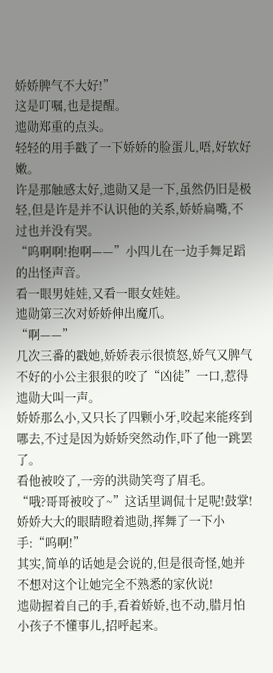娇娇脾气不大好!”
这是叮嘱,也是提醒。
迆勋郑重的点头。
轻轻的用手戳了一下娇娇的脸蛋儿,唔,好软好嫩。
许是那触感太好,迆勋又是一下,虽然仍旧是极轻,但是许是并不认识他的关系,娇娇扁嘴,不过也并没有哭。
“呜啊啊!抱啊——”小四儿在一边手舞足蹈的出怪声音。
看一眼男娃娃,又看一眼女娃娃。
迆勋第三次对娇娇伸出魔爪。
“啊——”
几次三番的戳她,娇娇表示很愤怒,娇气又脾气不好的小公主狠狠的咬了“凶徒”一口,惹得迆勋大叫一声。
娇娇那么小,又只长了四颗小牙,咬起来能疼到哪去,不过是因为娇娇突然动作,吓了他一跳罢了。
看他被咬了,一旁的洪勋笑弯了眉毛。
“哦?哥哥被咬了~”这话里调侃十足呢!鼓掌!
娇娇大大的眼睛瞪着迆勋,挥舞了一下小手:“呜啊!”
其实,简单的话她是会说的,但是很奇怪,她并不想对这个让她完全不熟悉的家伙说!
迆勋握着自己的手,看着娇娇,也不动,腊月怕小孩子不懂事儿,招呼起来。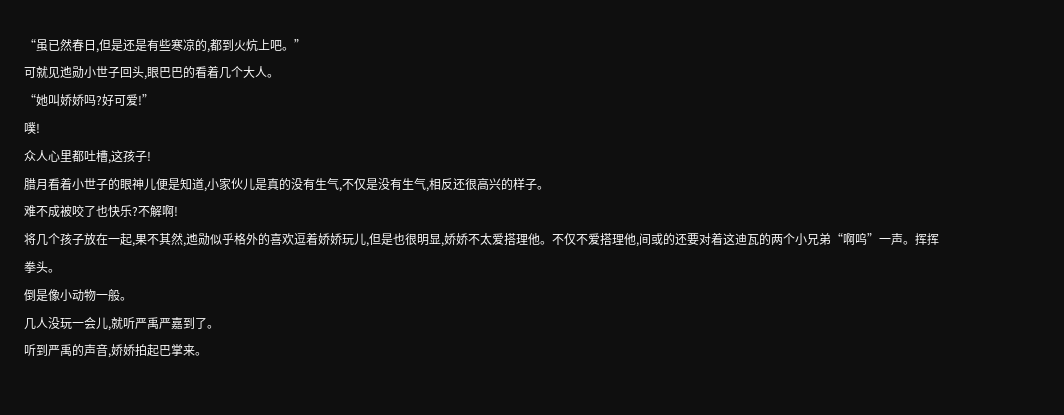“虽已然春日,但是还是有些寒凉的,都到火炕上吧。”
可就见迆勋小世子回头,眼巴巴的看着几个大人。
“她叫娇娇吗?好可爱!”
噗!
众人心里都吐槽,这孩子!
腊月看着小世子的眼神儿便是知道,小家伙儿是真的没有生气,不仅是没有生气,相反还很高兴的样子。
难不成被咬了也快乐?不解啊!
将几个孩子放在一起,果不其然,迆勋似乎格外的喜欢逗着娇娇玩儿,但是也很明显,娇娇不太爱搭理他。不仅不爱搭理他,间或的还要对着这迪瓦的两个小兄弟“啊呜”一声。挥挥拳头。
倒是像小动物一般。
几人没玩一会儿,就听严禹严嘉到了。
听到严禹的声音,娇娇拍起巴掌来。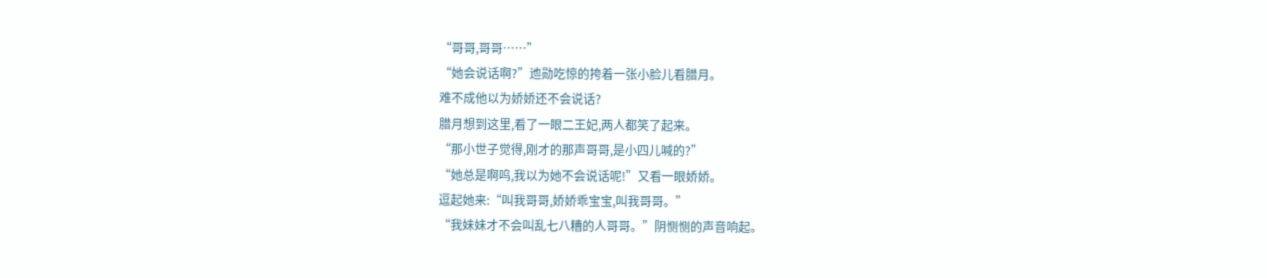“哥哥,哥哥……”
“她会说话啊?”迆勋吃惊的挎着一张小脸儿看腊月。
难不成他以为娇娇还不会说话?
腊月想到这里,看了一眼二王妃,两人都笑了起来。
“那小世子觉得,刚才的那声哥哥,是小四儿喊的?”
“她总是啊呜,我以为她不会说话呢!”又看一眼娇娇。
逗起她来:“叫我哥哥,娇娇乖宝宝,叫我哥哥。”
“我妹妹才不会叫乱七八糟的人哥哥。”阴恻恻的声音响起。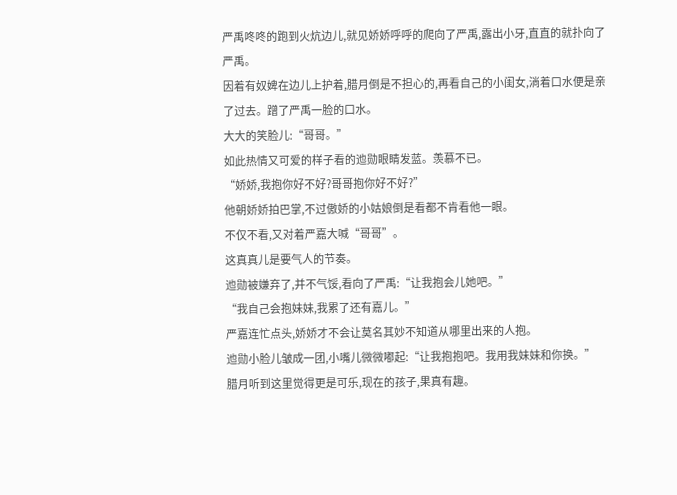严禹咚咚的跑到火炕边儿,就见娇娇呼呼的爬向了严禹,露出小牙,直直的就扑向了严禹。
因着有奴婢在边儿上护着,腊月倒是不担心的,再看自己的小闺女,淌着口水便是亲了过去。蹭了严禹一脸的口水。
大大的笑脸儿:“哥哥。”
如此热情又可爱的样子看的迆勋眼睛发蓝。羡慕不已。
“娇娇,我抱你好不好?哥哥抱你好不好?”
他朝娇娇拍巴掌,不过傲娇的小姑娘倒是看都不肯看他一眼。
不仅不看,又对着严嘉大喊“哥哥”。
这真真儿是要气人的节奏。
迆勋被嫌弃了,并不气馁,看向了严禹:“让我抱会儿她吧。”
“我自己会抱妹妹,我累了还有嘉儿。”
严嘉连忙点头,娇娇才不会让莫名其妙不知道从哪里出来的人抱。
迆勋小脸儿皱成一团,小嘴儿微微嘟起:“让我抱抱吧。我用我妹妹和你换。”
腊月听到这里觉得更是可乐,现在的孩子,果真有趣。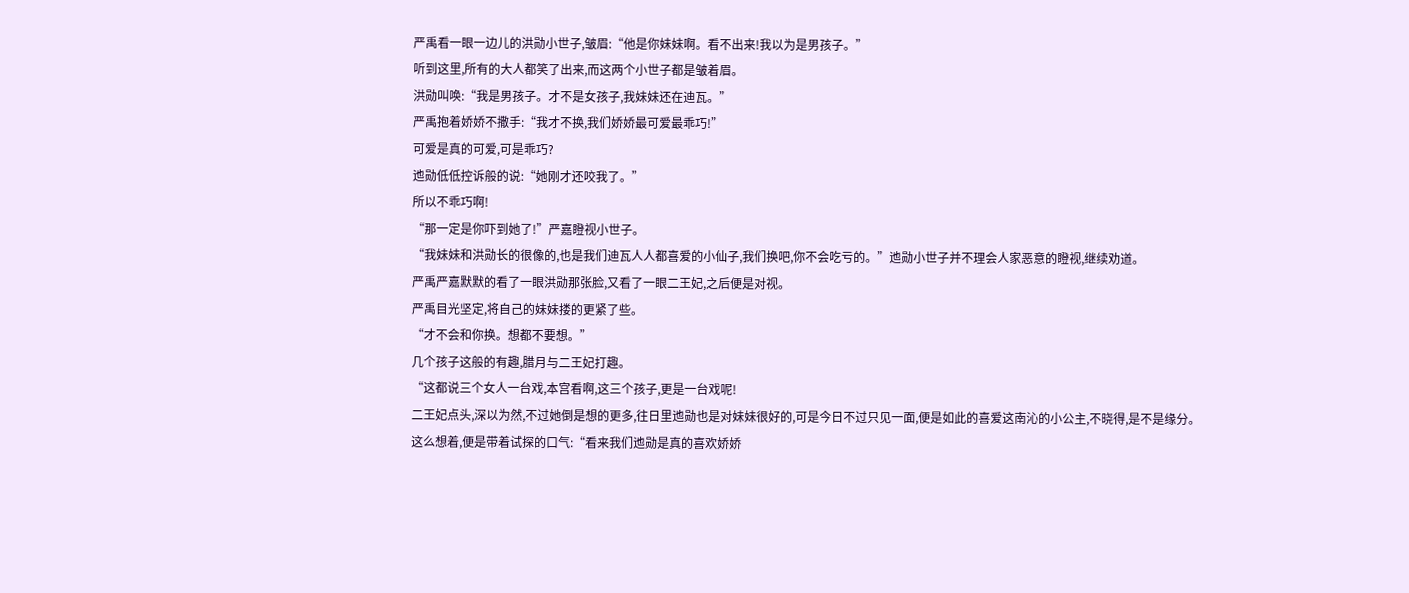严禹看一眼一边儿的洪勋小世子,皱眉:“他是你妹妹啊。看不出来!我以为是男孩子。”
听到这里,所有的大人都笑了出来,而这两个小世子都是皱着眉。
洪勋叫唤:“我是男孩子。才不是女孩子,我妹妹还在迪瓦。”
严禹抱着娇娇不撒手:“我才不换,我们娇娇最可爱最乖巧!”
可爱是真的可爱,可是乖巧?
迆勋低低控诉般的说:“她刚才还咬我了。”
所以不乖巧啊!
“那一定是你吓到她了!”严嘉瞪视小世子。
“我妹妹和洪勋长的很像的,也是我们迪瓦人人都喜爱的小仙子,我们换吧,你不会吃亏的。”迆勋小世子并不理会人家恶意的瞪视,继续劝道。
严禹严嘉默默的看了一眼洪勋那张脸,又看了一眼二王妃,之后便是对视。
严禹目光坚定,将自己的妹妹搂的更紧了些。
“才不会和你换。想都不要想。”
几个孩子这般的有趣,腊月与二王妃打趣。
“这都说三个女人一台戏,本宫看啊,这三个孩子,更是一台戏呢!
二王妃点头,深以为然,不过她倒是想的更多,往日里迆勋也是对妹妹很好的,可是今日不过只见一面,便是如此的喜爱这南沁的小公主,不晓得,是不是缘分。
这么想着,便是带着试探的口气:“看来我们迆勋是真的喜欢娇娇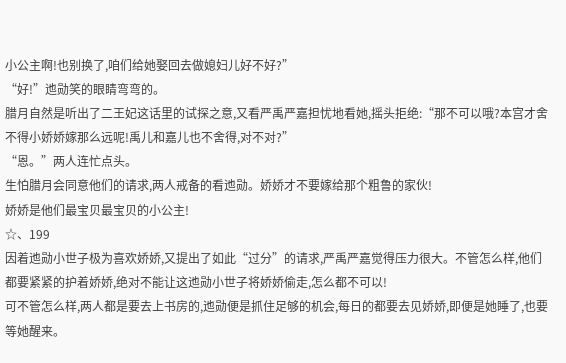小公主啊!也别换了,咱们给她娶回去做媳妇儿好不好?”
“好!”迆勋笑的眼睛弯弯的。
腊月自然是听出了二王妃这话里的试探之意,又看严禹严嘉担忧地看她,摇头拒绝:“那不可以哦?本宫才舍不得小娇娇嫁那么远呢!禹儿和嘉儿也不舍得,对不对?”
“恩。”两人连忙点头。
生怕腊月会同意他们的请求,两人戒备的看迆勋。娇娇才不要嫁给那个粗鲁的家伙!
娇娇是他们最宝贝最宝贝的小公主!
☆、199
因着迆勋小世子极为喜欢娇娇,又提出了如此“过分”的请求,严禹严嘉觉得压力很大。不管怎么样,他们都要紧紧的护着娇娇,绝对不能让这迆勋小世子将娇娇偷走,怎么都不可以!
可不管怎么样,两人都是要去上书房的,迆勋便是抓住足够的机会,每日的都要去见娇娇,即便是她睡了,也要等她醒来。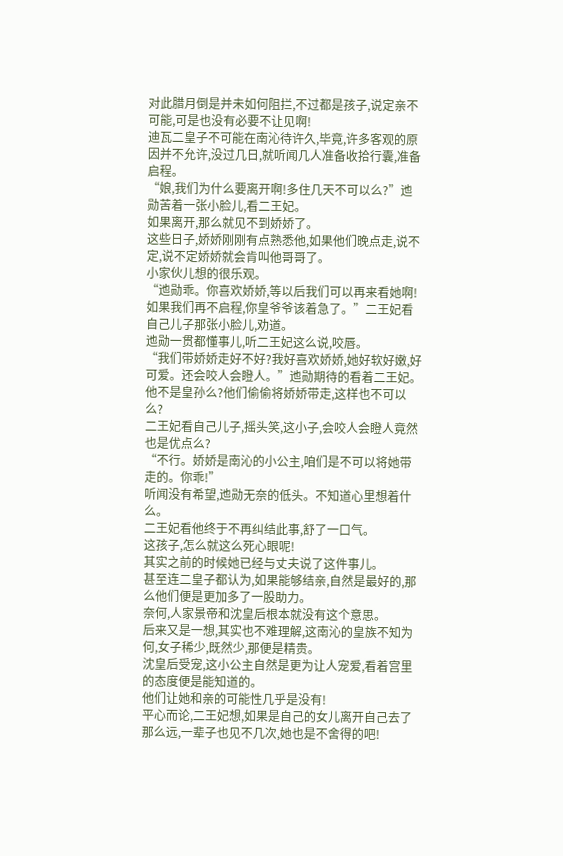对此腊月倒是并未如何阻拦,不过都是孩子,说定亲不可能,可是也没有必要不让见啊!
迪瓦二皇子不可能在南沁待许久,毕竟,许多客观的原因并不允许,没过几日,就听闻几人准备收拾行囊,准备启程。
“娘,我们为什么要离开啊!多住几天不可以么?”迆勋苦着一张小脸儿,看二王妃。
如果离开,那么就见不到娇娇了。
这些日子,娇娇刚刚有点熟悉他,如果他们晚点走,说不定,说不定娇娇就会肯叫他哥哥了。
小家伙儿想的很乐观。
“迆勋乖。你喜欢娇娇,等以后我们可以再来看她啊!如果我们再不启程,你皇爷爷该着急了。”二王妃看自己儿子那张小脸儿,劝道。
迆勋一贯都懂事儿,听二王妃这么说,咬唇。
“我们带娇娇走好不好?我好喜欢娇娇,她好软好嫩,好可爱。还会咬人会瞪人。”迆勋期待的看着二王妃。
他不是皇孙么?他们偷偷将娇娇带走,这样也不可以么?
二王妃看自己儿子,摇头笑,这小子,会咬人会瞪人竟然也是优点么?
“不行。娇娇是南沁的小公主,咱们是不可以将她带走的。你乖!”
听闻没有希望,迆勋无奈的低头。不知道心里想着什么。
二王妃看他终于不再纠结此事,舒了一口气。
这孩子,怎么就这么死心眼呢!
其实之前的时候她已经与丈夫说了这件事儿。
甚至连二皇子都认为,如果能够结亲,自然是最好的,那么他们便是更加多了一股助力。
奈何,人家景帝和沈皇后根本就没有这个意思。
后来又是一想,其实也不难理解,这南沁的皇族不知为何,女子稀少,既然少,那便是精贵。
沈皇后受宠,这小公主自然是更为让人宠爱,看着宫里的态度便是能知道的。
他们让她和亲的可能性几乎是没有!
平心而论,二王妃想,如果是自己的女儿离开自己去了那么远,一辈子也见不几次,她也是不舍得的吧!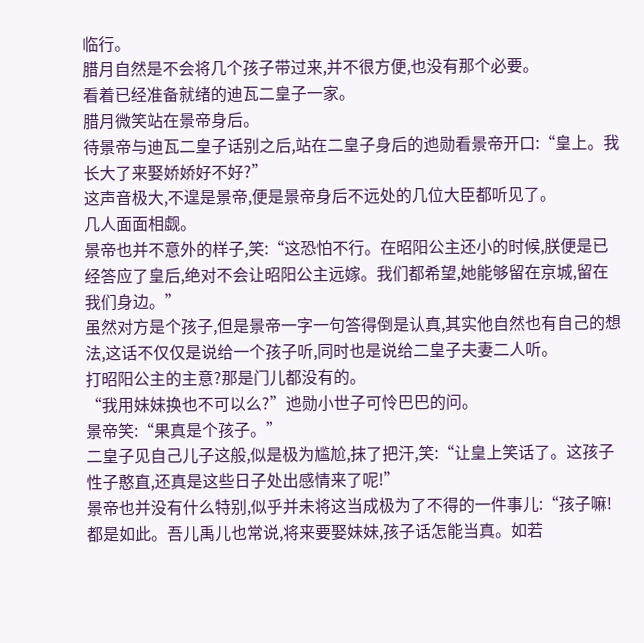临行。
腊月自然是不会将几个孩子带过来,并不很方便,也没有那个必要。
看着已经准备就绪的迪瓦二皇子一家。
腊月微笑站在景帝身后。
待景帝与迪瓦二皇子话别之后,站在二皇子身后的迆勋看景帝开口:“皇上。我长大了来娶娇娇好不好?”
这声音极大,不遑是景帝,便是景帝身后不远处的几位大臣都听见了。
几人面面相觑。
景帝也并不意外的样子,笑:“这恐怕不行。在昭阳公主还小的时候,朕便是已经答应了皇后,绝对不会让昭阳公主远嫁。我们都希望,她能够留在京城,留在我们身边。”
虽然对方是个孩子,但是景帝一字一句答得倒是认真,其实他自然也有自己的想法,这话不仅仅是说给一个孩子听,同时也是说给二皇子夫妻二人听。
打昭阳公主的主意?那是门儿都没有的。
“我用妹妹换也不可以么?”迆勋小世子可怜巴巴的问。
景帝笑:“果真是个孩子。”
二皇子见自己儿子这般,似是极为尴尬,抹了把汗,笑:“让皇上笑话了。这孩子性子憨直,还真是这些日子处出感情来了呢!”
景帝也并没有什么特别,似乎并未将这当成极为了不得的一件事儿:“孩子嘛!都是如此。吾儿禹儿也常说,将来要娶妹妹,孩子话怎能当真。如若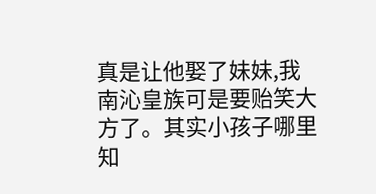真是让他娶了妹妹,我南沁皇族可是要贻笑大方了。其实小孩子哪里知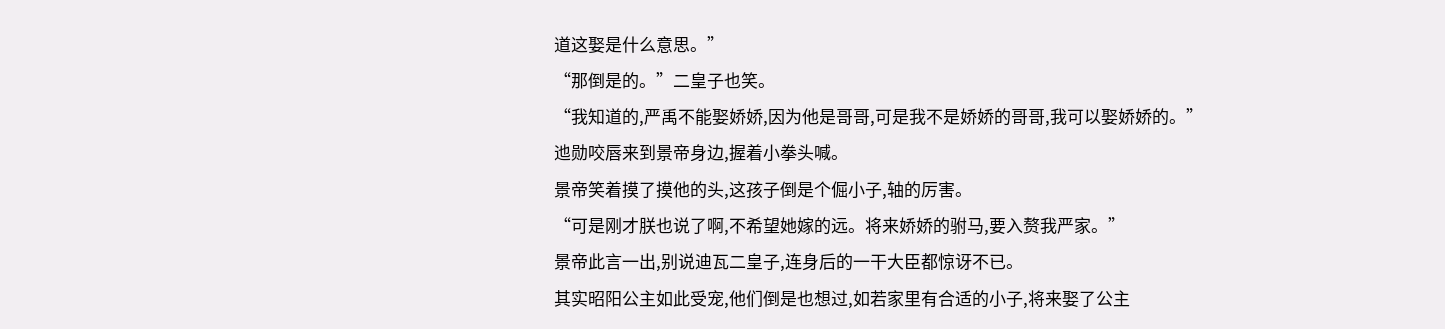道这娶是什么意思。”
“那倒是的。”二皇子也笑。
“我知道的,严禹不能娶娇娇,因为他是哥哥,可是我不是娇娇的哥哥,我可以娶娇娇的。”迆勋咬唇来到景帝身边,握着小拳头喊。
景帝笑着摸了摸他的头,这孩子倒是个倔小子,轴的厉害。
“可是刚才朕也说了啊,不希望她嫁的远。将来娇娇的驸马,要入赘我严家。”
景帝此言一出,别说迪瓦二皇子,连身后的一干大臣都惊讶不已。
其实昭阳公主如此受宠,他们倒是也想过,如若家里有合适的小子,将来娶了公主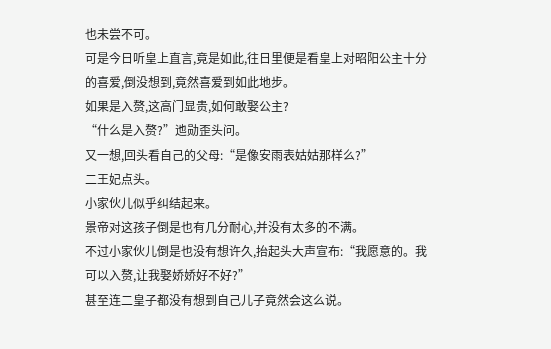也未尝不可。
可是今日听皇上直言,竟是如此,往日里便是看皇上对昭阳公主十分的喜爱,倒没想到,竟然喜爱到如此地步。
如果是入赘,这高门显贵,如何敢娶公主?
“什么是入赘?”迆勋歪头问。
又一想,回头看自己的父母:“是像安雨表姑姑那样么?”
二王妃点头。
小家伙儿似乎纠结起来。
景帝对这孩子倒是也有几分耐心,并没有太多的不满。
不过小家伙儿倒是也没有想许久,抬起头大声宣布:“我愿意的。我可以入赘,让我娶娇娇好不好?”
甚至连二皇子都没有想到自己儿子竟然会这么说。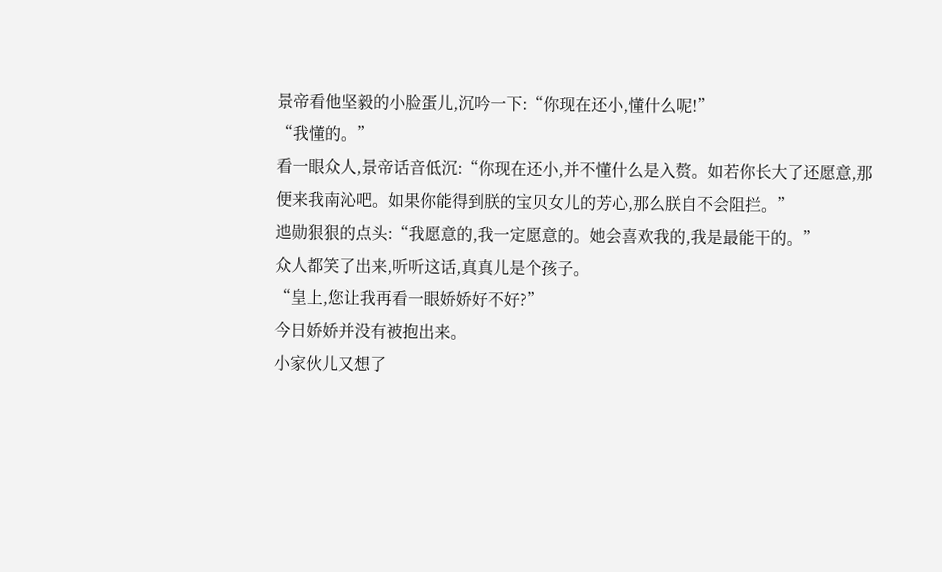景帝看他坚毅的小脸蛋儿,沉吟一下:“你现在还小,懂什么呢!”
“我懂的。”
看一眼众人,景帝话音低沉:“你现在还小,并不懂什么是入赘。如若你长大了还愿意,那便来我南沁吧。如果你能得到朕的宝贝女儿的芳心,那么朕自不会阻拦。”
迆勋狠狠的点头:“我愿意的,我一定愿意的。她会喜欢我的,我是最能干的。”
众人都笑了出来,听听这话,真真儿是个孩子。
“皇上,您让我再看一眼娇娇好不好?”
今日娇娇并没有被抱出来。
小家伙儿又想了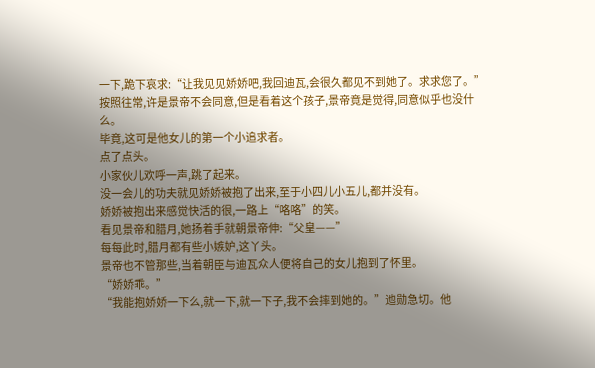一下,跪下哀求:“让我见见娇娇吧,我回迪瓦,会很久都见不到她了。求求您了。”
按照往常,许是景帝不会同意,但是看着这个孩子,景帝竟是觉得,同意似乎也没什么。
毕竟,这可是他女儿的第一个小追求者。
点了点头。
小家伙儿欢呼一声,跳了起来。
没一会儿的功夫就见娇娇被抱了出来,至于小四儿小五儿,都并没有。
娇娇被抱出来感觉快活的很,一路上“咯咯”的笑。
看见景帝和腊月,她扬着手就朝景帝伸:“父皇——”
每每此时,腊月都有些小嫉妒,这丫头。
景帝也不管那些,当着朝臣与迪瓦众人便将自己的女儿抱到了怀里。
“娇娇乖。”
“我能抱娇娇一下么,就一下,就一下子,我不会摔到她的。”迆勋急切。他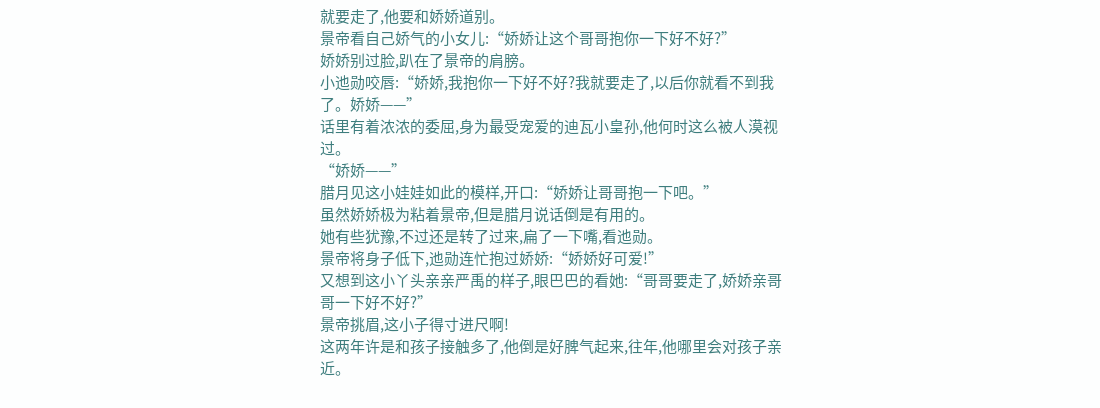就要走了,他要和娇娇道别。
景帝看自己娇气的小女儿:“娇娇让这个哥哥抱你一下好不好?”
娇娇别过脸,趴在了景帝的肩膀。
小迆勋咬唇:“娇娇,我抱你一下好不好?我就要走了,以后你就看不到我了。娇娇——”
话里有着浓浓的委屈,身为最受宠爱的迪瓦小皇孙,他何时这么被人漠视过。
“娇娇——”
腊月见这小娃娃如此的模样,开口:“娇娇让哥哥抱一下吧。”
虽然娇娇极为粘着景帝,但是腊月说话倒是有用的。
她有些犹豫,不过还是转了过来,扁了一下嘴,看迆勋。
景帝将身子低下,迆勋连忙抱过娇娇:“娇娇好可爱!”
又想到这小丫头亲亲严禹的样子,眼巴巴的看她:“哥哥要走了,娇娇亲哥哥一下好不好?”
景帝挑眉,这小子得寸进尺啊!
这两年许是和孩子接触多了,他倒是好脾气起来,往年,他哪里会对孩子亲近。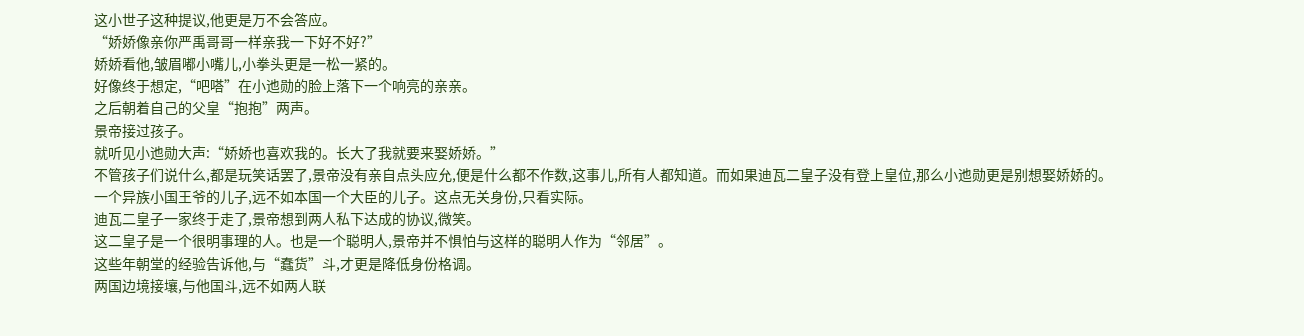这小世子这种提议,他更是万不会答应。
“娇娇像亲你严禹哥哥一样亲我一下好不好?”
娇娇看他,皱眉嘟小嘴儿,小拳头更是一松一紧的。
好像终于想定,“吧嗒”在小迆勋的脸上落下一个响亮的亲亲。
之后朝着自己的父皇“抱抱”两声。
景帝接过孩子。
就听见小迆勋大声:“娇娇也喜欢我的。长大了我就要来娶娇娇。”
不管孩子们说什么,都是玩笑话罢了,景帝没有亲自点头应允,便是什么都不作数,这事儿,所有人都知道。而如果迪瓦二皇子没有登上皇位,那么小迆勋更是别想娶娇娇的。
一个异族小国王爷的儿子,远不如本国一个大臣的儿子。这点无关身份,只看实际。
迪瓦二皇子一家终于走了,景帝想到两人私下达成的协议,微笑。
这二皇子是一个很明事理的人。也是一个聪明人,景帝并不惧怕与这样的聪明人作为“邻居”。
这些年朝堂的经验告诉他,与“蠢货”斗,才更是降低身份格调。
两国边境接壤,与他国斗,远不如两人联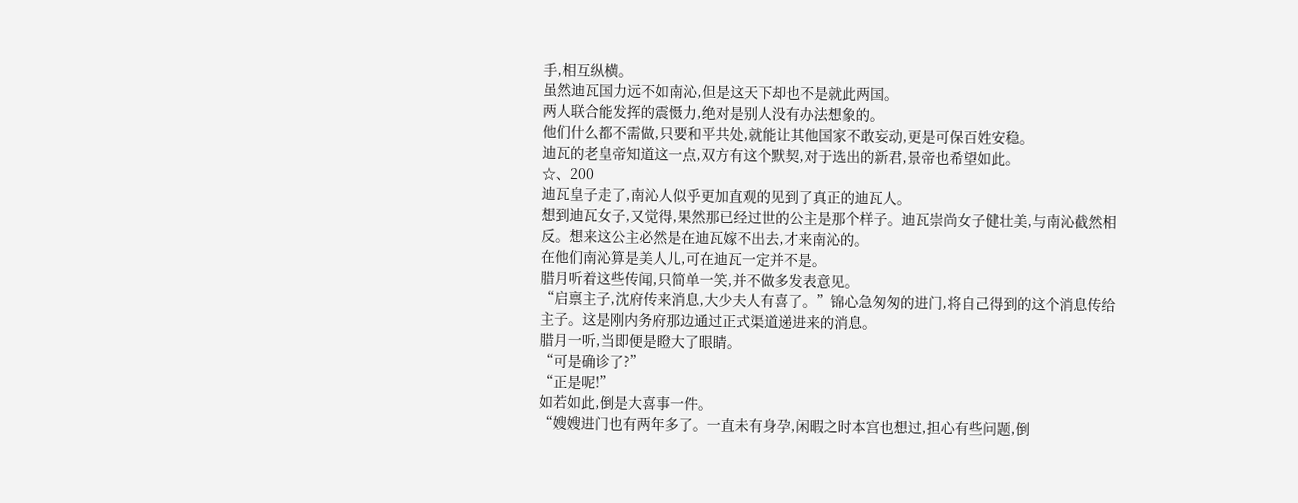手,相互纵横。
虽然迪瓦国力远不如南沁,但是这天下却也不是就此两国。
两人联合能发挥的震慑力,绝对是别人没有办法想象的。
他们什么都不需做,只要和平共处,就能让其他国家不敢妄动,更是可保百姓安稳。
迪瓦的老皇帝知道这一点,双方有这个默契,对于选出的新君,景帝也希望如此。
☆、200
迪瓦皇子走了,南沁人似乎更加直观的见到了真正的迪瓦人。
想到迪瓦女子,又觉得,果然那已经过世的公主是那个样子。迪瓦崇尚女子健壮美,与南沁截然相反。想来这公主必然是在迪瓦嫁不出去,才来南沁的。
在他们南沁算是美人儿,可在迪瓦一定并不是。
腊月听着这些传闻,只简单一笑,并不做多发表意见。
“启禀主子,沈府传来消息,大少夫人有喜了。”锦心急匆匆的进门,将自己得到的这个消息传给主子。这是刚内务府那边通过正式渠道递进来的消息。
腊月一听,当即便是瞪大了眼睛。
“可是确诊了?”
“正是呢!”
如若如此,倒是大喜事一件。
“嫂嫂进门也有两年多了。一直未有身孕,闲暇之时本宫也想过,担心有些问题,倒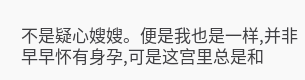不是疑心嫂嫂。便是我也是一样,并非早早怀有身孕,可是这宫里总是和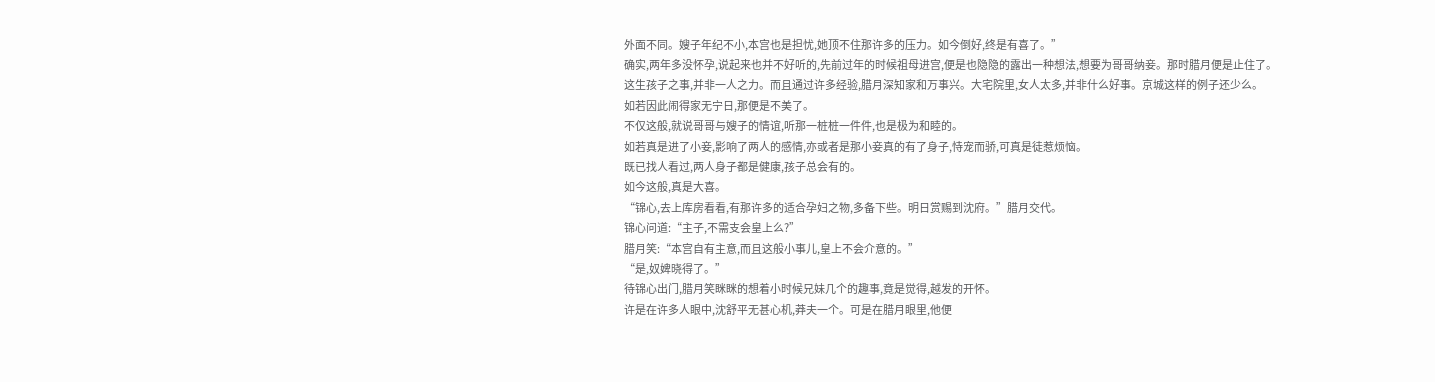外面不同。嫂子年纪不小,本宫也是担忧,她顶不住那许多的压力。如今倒好,终是有喜了。”
确实,两年多没怀孕,说起来也并不好听的,先前过年的时候祖母进宫,便是也隐隐的露出一种想法,想要为哥哥纳妾。那时腊月便是止住了。
这生孩子之事,并非一人之力。而且通过许多经验,腊月深知家和万事兴。大宅院里,女人太多,并非什么好事。京城这样的例子还少么。
如若因此闹得家无宁日,那便是不美了。
不仅这般,就说哥哥与嫂子的情谊,听那一桩桩一件件,也是极为和睦的。
如若真是进了小妾,影响了两人的感情,亦或者是那小妾真的有了身子,恃宠而骄,可真是徒惹烦恼。
既已找人看过,两人身子都是健康,孩子总会有的。
如今这般,真是大喜。
“锦心,去上库房看看,有那许多的适合孕妇之物,多备下些。明日赏赐到沈府。”腊月交代。
锦心问道:“主子,不需支会皇上么?”
腊月笑:“本宫自有主意,而且这般小事儿,皇上不会介意的。”
“是,奴婢晓得了。”
待锦心出门,腊月笑眯眯的想着小时候兄妹几个的趣事,竟是觉得,越发的开怀。
许是在许多人眼中,沈舒平无甚心机,莽夫一个。可是在腊月眼里,他便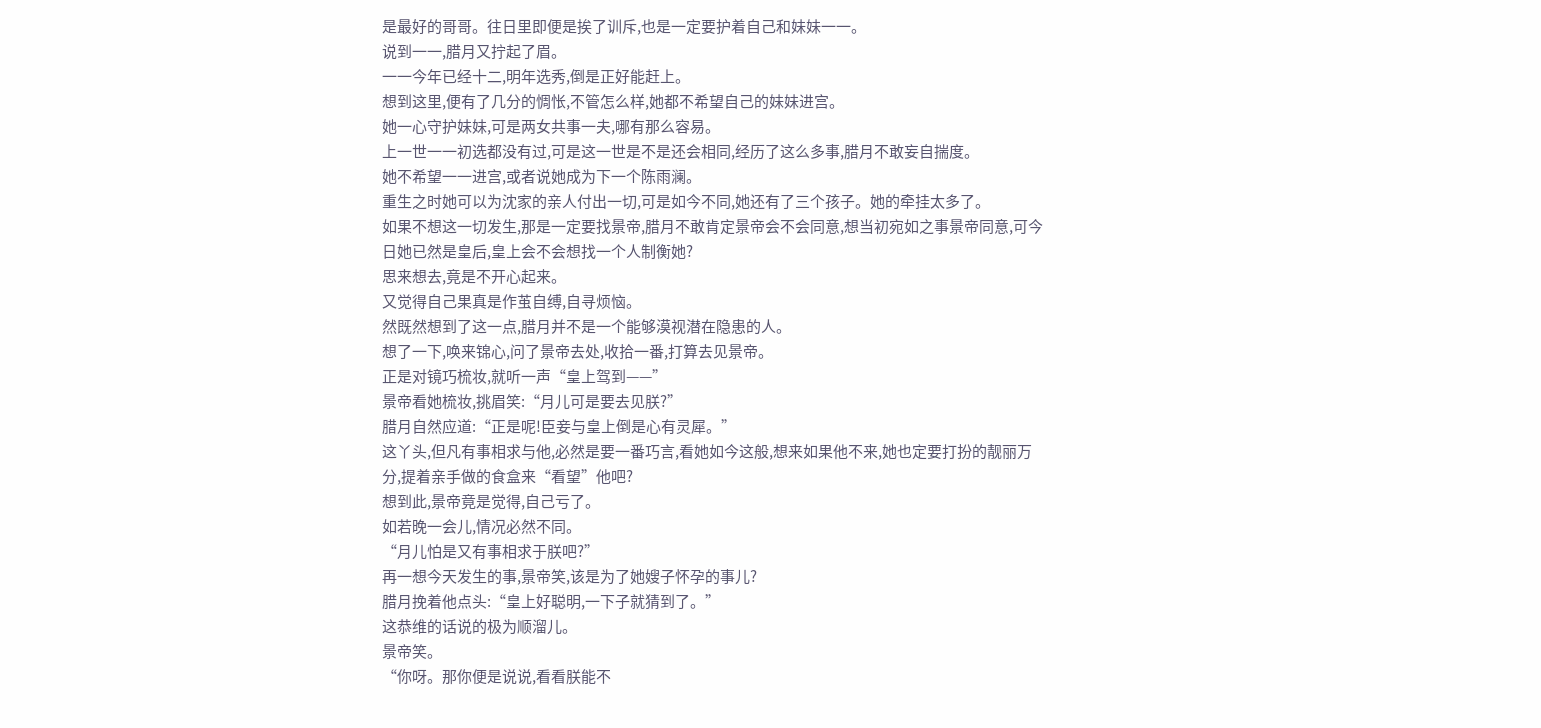是最好的哥哥。往日里即便是挨了训斥,也是一定要护着自己和妹妹一一。
说到一一,腊月又拧起了眉。
一一今年已经十二,明年选秀,倒是正好能赶上。
想到这里,便有了几分的惆怅,不管怎么样,她都不希望自己的妹妹进宫。
她一心守护妹妹,可是两女共事一夫,哪有那么容易。
上一世一一初选都没有过,可是这一世是不是还会相同,经历了这么多事,腊月不敢妄自揣度。
她不希望一一进宫,或者说她成为下一个陈雨澜。
重生之时她可以为沈家的亲人付出一切,可是如今不同,她还有了三个孩子。她的牵挂太多了。
如果不想这一切发生,那是一定要找景帝,腊月不敢肯定景帝会不会同意,想当初宛如之事景帝同意,可今日她已然是皇后,皇上会不会想找一个人制衡她?
思来想去,竟是不开心起来。
又觉得自己果真是作茧自缚,自寻烦恼。
然既然想到了这一点,腊月并不是一个能够漠视潜在隐患的人。
想了一下,唤来锦心,问了景帝去处,收拾一番,打算去见景帝。
正是对镜巧梳妆,就听一声“皇上驾到——”
景帝看她梳妆,挑眉笑:“月儿可是要去见朕?”
腊月自然应道:“正是呢!臣妾与皇上倒是心有灵犀。”
这丫头,但凡有事相求与他,必然是要一番巧言,看她如今这般,想来如果他不来,她也定要打扮的靓丽万分,提着亲手做的食盒来“看望”他吧?
想到此,景帝竟是觉得,自己亏了。
如若晚一会儿,情况必然不同。
“月儿怕是又有事相求于朕吧?”
再一想今天发生的事,景帝笑,该是为了她嫂子怀孕的事儿?
腊月挽着他点头:“皇上好聪明,一下子就猜到了。”
这恭维的话说的极为顺溜儿。
景帝笑。
“你呀。那你便是说说,看看朕能不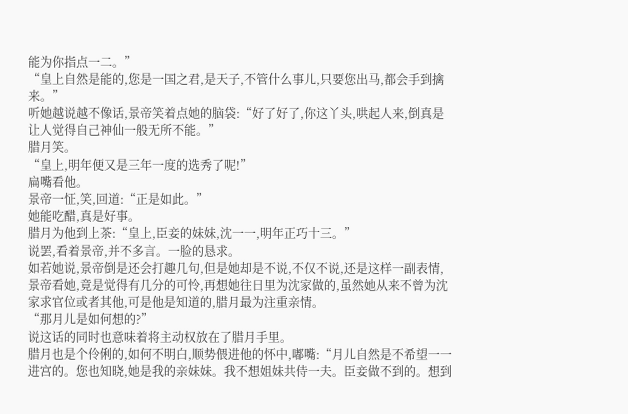能为你指点一二。”
“皇上自然是能的,您是一国之君,是天子,不管什么事儿,只要您出马,都会手到擒来。”
听她越说越不像话,景帝笑着点她的脑袋:“好了好了,你这丫头,哄起人来,倒真是让人觉得自己神仙一般无所不能。”
腊月笑。
“皇上,明年便又是三年一度的选秀了呢!”
扁嘴看他。
景帝一怔,笑,回道:“正是如此。”
她能吃醋,真是好事。
腊月为他到上茶:“皇上,臣妾的妹妹,沈一一,明年正巧十三。”
说罢,看着景帝,并不多言。一脸的恳求。
如若她说,景帝倒是还会打趣几句,但是她却是不说,不仅不说,还是这样一副表情,景帝看她,竟是觉得有几分的可怜,再想她往日里为沈家做的,虽然她从来不曾为沈家求官位或者其他,可是他是知道的,腊月最为注重亲情。
“那月儿是如何想的?”
说这话的同时也意味着将主动权放在了腊月手里。
腊月也是个伶俐的,如何不明白,顺势偎进他的怀中,嘟嘴:“月儿自然是不希望一一进宫的。您也知晓,她是我的亲妹妹。我不想姐妹共侍一夫。臣妾做不到的。想到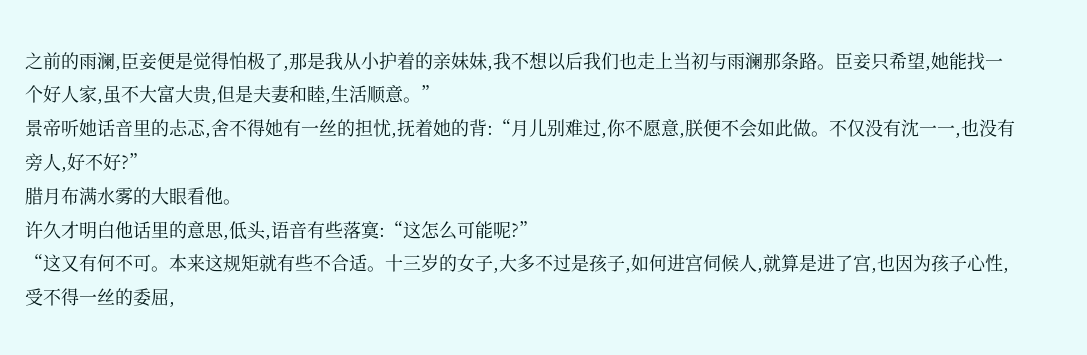之前的雨澜,臣妾便是觉得怕极了,那是我从小护着的亲妹妹,我不想以后我们也走上当初与雨澜那条路。臣妾只希望,她能找一个好人家,虽不大富大贵,但是夫妻和睦,生活顺意。”
景帝听她话音里的忐忑,舍不得她有一丝的担忧,抚着她的背:“月儿别难过,你不愿意,朕便不会如此做。不仅没有沈一一,也没有旁人,好不好?”
腊月布满水雾的大眼看他。
许久才明白他话里的意思,低头,语音有些落寞:“这怎么可能呢?”
“这又有何不可。本来这规矩就有些不合适。十三岁的女子,大多不过是孩子,如何进宫伺候人,就算是进了宫,也因为孩子心性,受不得一丝的委屈,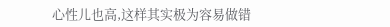心性儿也高,这样其实极为容易做错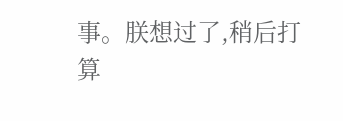事。朕想过了,稍后打算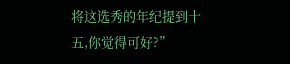将这选秀的年纪提到十五,你觉得可好?”